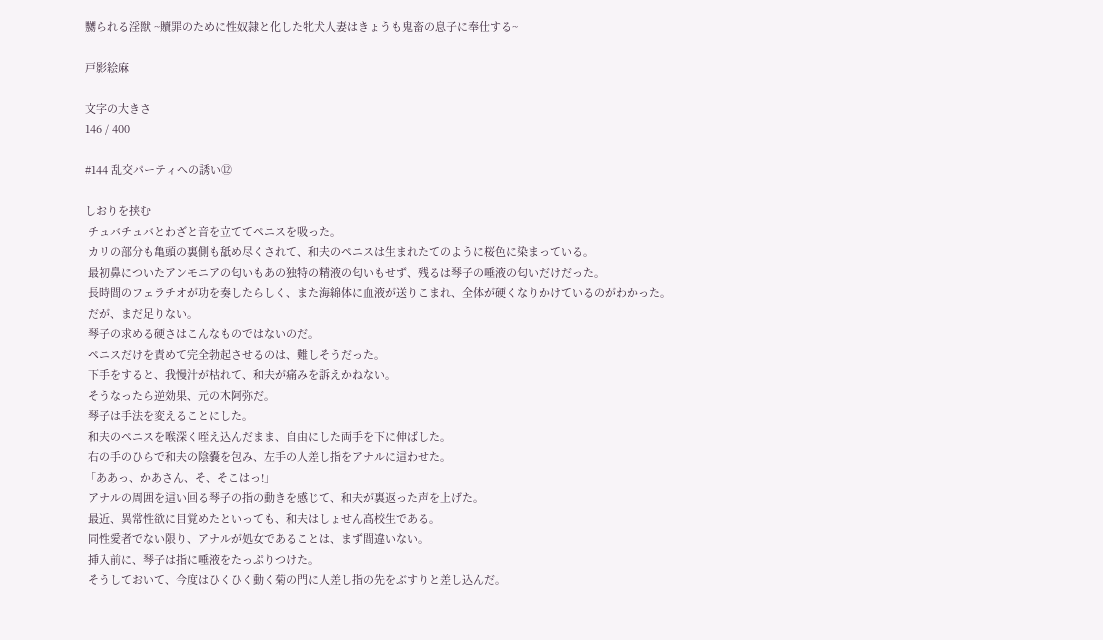嬲られる淫獣 ~贖罪のために性奴隷と化した牝犬人妻はきょうも鬼畜の息子に奉仕する~

戸影絵麻

文字の大きさ
146 / 400

#144 乱交パーティへの誘い⑫

しおりを挟む
 チュバチュバとわざと音を立ててペニスを吸った。
 カリの部分も亀頭の裏側も舐め尽くされて、和夫のペニスは生まれたてのように桜色に染まっている。
 最初鼻についたアンモニアの匂いもあの独特の精液の匂いもせず、残るは琴子の唾液の匂いだけだった。
 長時間のフェラチオが功を奏したらしく、また海綿体に血液が送りこまれ、全体が硬くなりかけているのがわかった。
 だが、まだ足りない。
 琴子の求める硬さはこんなものではないのだ。
 ペニスだけを責めて完全勃起させるのは、難しそうだった。
 下手をすると、我慢汁が枯れて、和夫が痛みを訴えかねない。
 そうなったら逆効果、元の木阿弥だ。
 琴子は手法を変えることにした。
 和夫のペニスを喉深く咥え込んだまま、自由にした両手を下に伸ばした。
 右の手のひらで和夫の陰嚢を包み、左手の人差し指をアナルに這わせた。
「ああっ、かあさん、そ、そこはっ!」
 アナルの周囲を這い回る琴子の指の動きを感じて、和夫が裏返った声を上げた。
 最近、異常性欲に目覚めたといっても、和夫はしょせん高校生である。
 同性愛者でない限り、アナルが処女であることは、まず間違いない。
 挿入前に、琴子は指に唾液をたっぷりつけた。
 そうしておいて、今度はひくひく動く菊の門に人差し指の先をぶすりと差し込んだ。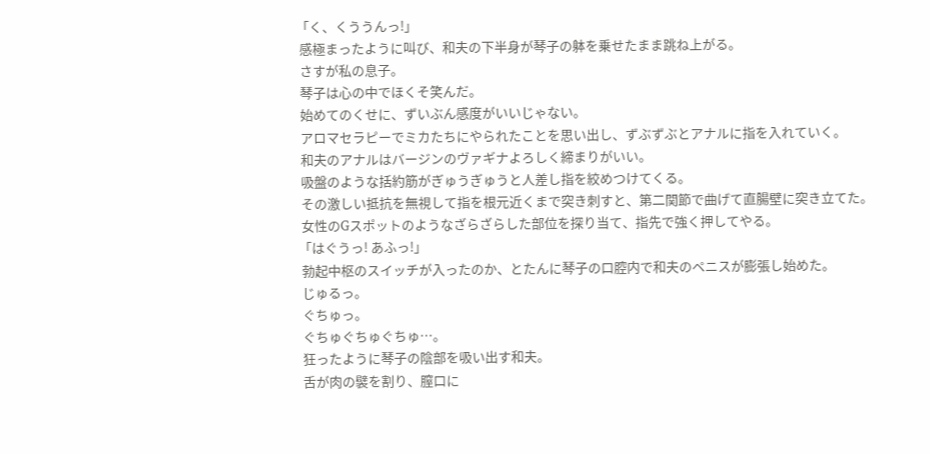「く、くううんっ!」
 感極まったように叫び、和夫の下半身が琴子の躰を乗せたまま跳ね上がる。
 さすが私の息子。
 琴子は心の中でほくそ笑んだ。
 始めてのくせに、ずいぶん感度がいいじゃない。
 アロマセラピーでミカたちにやられたことを思い出し、ずぶずぶとアナルに指を入れていく。
 和夫のアナルはバージンのヴァギナよろしく締まりがいい。
 吸盤のような括約筋がぎゅうぎゅうと人差し指を絞めつけてくる。
 その激しい抵抗を無視して指を根元近くまで突き刺すと、第二関節で曲げて直腸壁に突き立てた。
 女性のGスポットのようなざらざらした部位を探り当て、指先で強く押してやる。
「はぐうっ! あふっ!」
 勃起中枢のスイッチが入ったのか、とたんに琴子の口腔内で和夫のペニスが膨張し始めた。
 じゅるっ。
 ぐちゅっ。
 ぐちゅぐちゅぐちゅ…。
 狂ったように琴子の陰部を吸い出す和夫。
 舌が肉の襞を割り、膣口に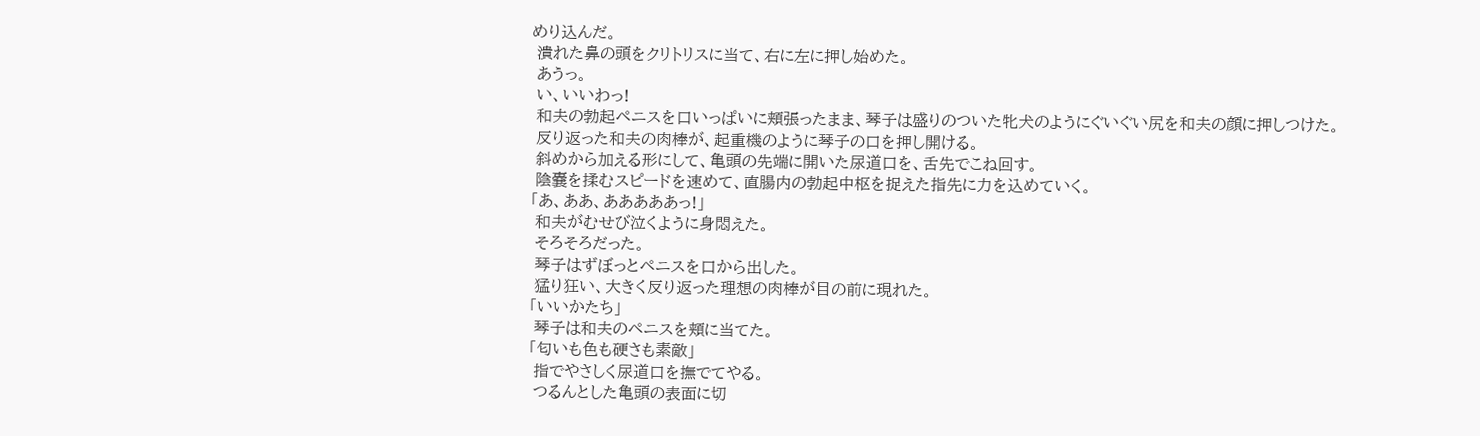めり込んだ。
 潰れた鼻の頭をクリトリスに当て、右に左に押し始めた。
 あうっ。
 い、いいわっ!
 和夫の勃起ペニスを口いっぱいに頬張ったまま、琴子は盛りのついた牝犬のようにぐいぐい尻を和夫の顔に押しつけた。
 反り返った和夫の肉棒が、起重機のように琴子の口を押し開ける。
 斜めから加える形にして、亀頭の先端に開いた尿道口を、舌先でこね回す。
 陰嚢を揉むスピードを速めて、直腸内の勃起中枢を捉えた指先に力を込めていく。
「あ、ああ、あああああっ!」
 和夫がむせび泣くように身悶えた。
 そろそろだった。
 琴子はずぼっとペニスを口から出した。
 猛り狂い、大きく反り返った理想の肉棒が目の前に現れた。
「いいかたち」
 琴子は和夫のペニスを頬に当てた。
「匂いも色も硬さも素敵」
 指でやさしく尿道口を撫でてやる。
 つるんとした亀頭の表面に切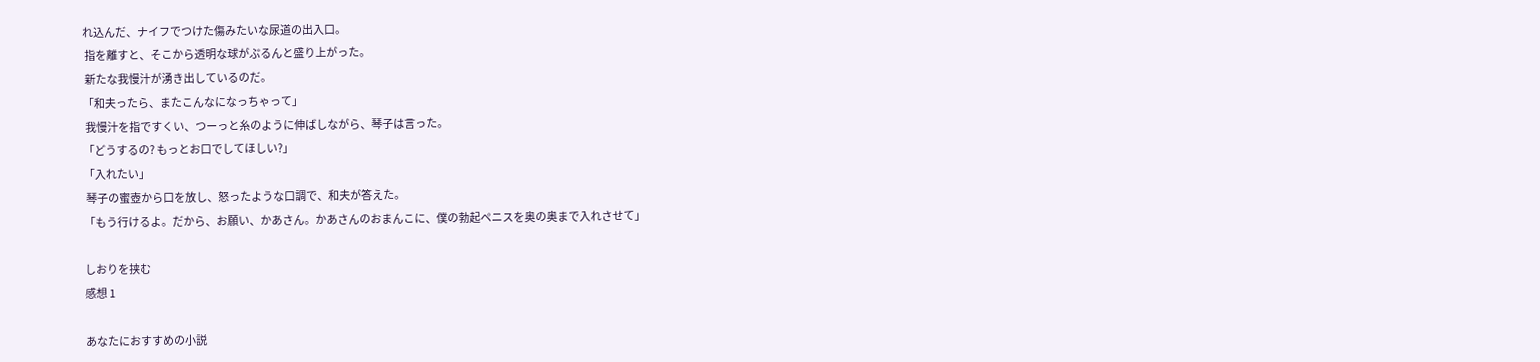れ込んだ、ナイフでつけた傷みたいな尿道の出入口。
 指を離すと、そこから透明な球がぷるんと盛り上がった。
 新たな我慢汁が湧き出しているのだ。
「和夫ったら、またこんなになっちゃって」
 我慢汁を指ですくい、つーっと糸のように伸ばしながら、琴子は言った。
「どうするの? もっとお口でしてほしい?」
「入れたい」
 琴子の蜜壺から口を放し、怒ったような口調で、和夫が答えた。
「もう行けるよ。だから、お願い、かあさん。かあさんのおまんこに、僕の勃起ペニスを奥の奥まで入れさせて」

しおりを挟む
感想 1

あなたにおすすめの小説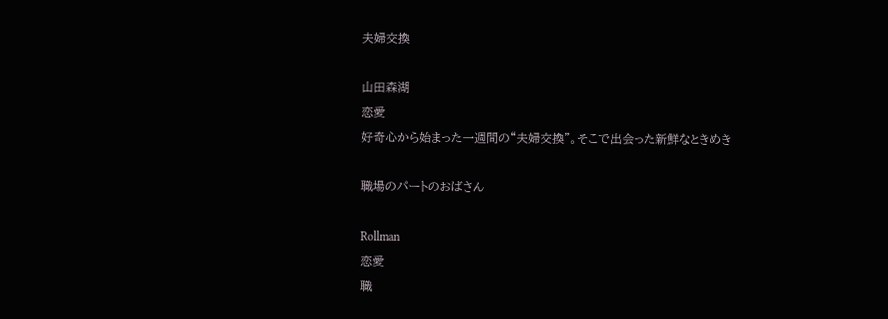夫婦交換

山田森湖
恋愛
好奇心から始まった一週間の“夫婦交換”。そこで出会った新鮮なときめき

職場のパートのおばさん

Rollman
恋愛
職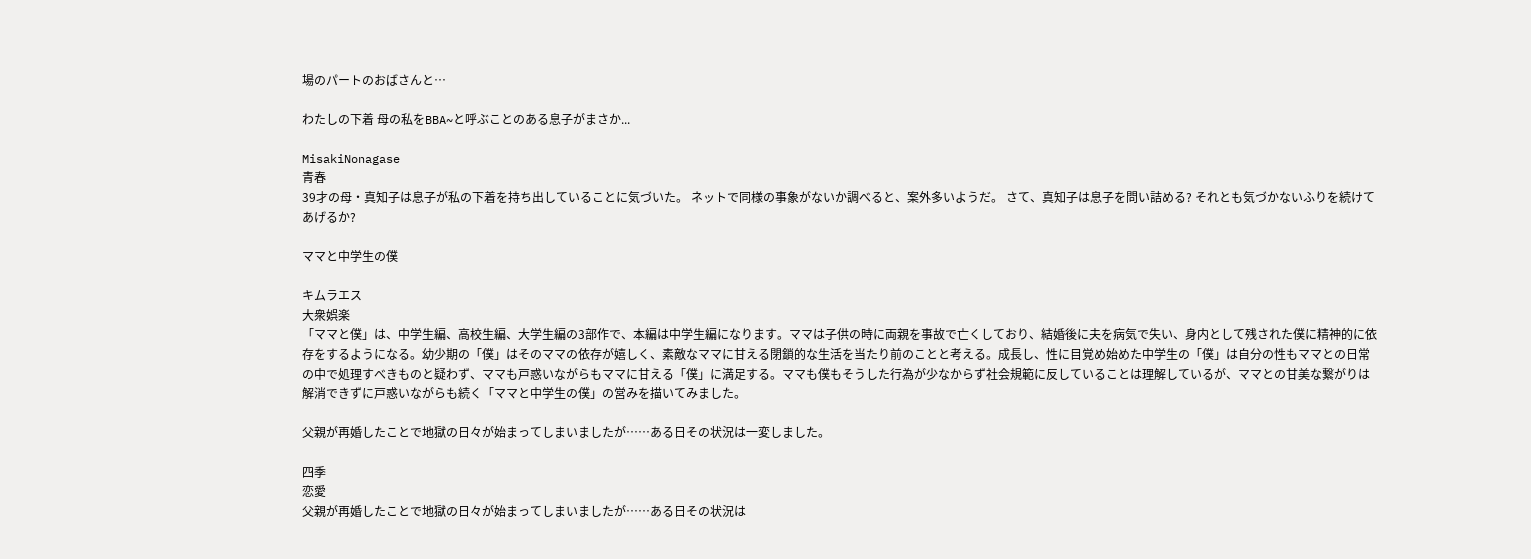場のパートのおばさんと…

わたしの下着 母の私をBBA~と呼ぶことのある息子がまさか...

MisakiNonagase
青春
39才の母・真知子は息子が私の下着を持ち出していることに気づいた。 ネットで同様の事象がないか調べると、案外多いようだ。 さて、真知子は息子を問い詰める? それとも気づかないふりを続けてあげるか?

ママと中学生の僕

キムラエス
大衆娯楽
「ママと僕」は、中学生編、高校生編、大学生編の3部作で、本編は中学生編になります。ママは子供の時に両親を事故で亡くしており、結婚後に夫を病気で失い、身内として残された僕に精神的に依存をするようになる。幼少期の「僕」はそのママの依存が嬉しく、素敵なママに甘える閉鎖的な生活を当たり前のことと考える。成長し、性に目覚め始めた中学生の「僕」は自分の性もママとの日常の中で処理すべきものと疑わず、ママも戸惑いながらもママに甘える「僕」に満足する。ママも僕もそうした行為が少なからず社会規範に反していることは理解しているが、ママとの甘美な繋がりは解消できずに戸惑いながらも続く「ママと中学生の僕」の営みを描いてみました。

父親が再婚したことで地獄の日々が始まってしまいましたが……ある日その状況は一変しました。

四季
恋愛
父親が再婚したことで地獄の日々が始まってしまいましたが……ある日その状況は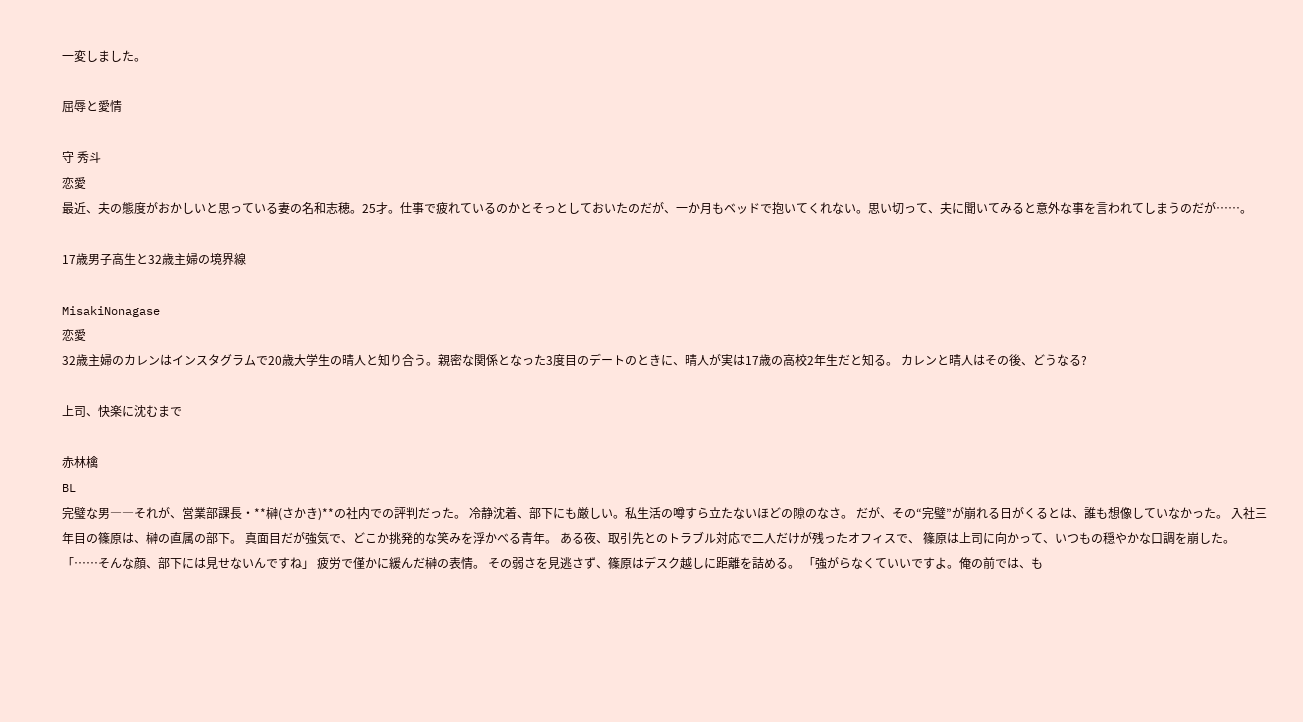一変しました。

屈辱と愛情

守 秀斗
恋愛
最近、夫の態度がおかしいと思っている妻の名和志穂。25才。仕事で疲れているのかとそっとしておいたのだが、一か月もベッドで抱いてくれない。思い切って、夫に聞いてみると意外な事を言われてしまうのだが……。

17歳男子高生と32歳主婦の境界線

MisakiNonagase
恋愛
32歳主婦のカレンはインスタグラムで20歳大学生の晴人と知り合う。親密な関係となった3度目のデートのときに、晴人が実は17歳の高校2年生だと知る。 カレンと晴人はその後、どうなる?

上司、快楽に沈むまで

赤林檎
BL
完璧な男――それが、営業部課長・**榊(さかき)**の社内での評判だった。 冷静沈着、部下にも厳しい。私生活の噂すら立たないほどの隙のなさ。 だが、その“完璧”が崩れる日がくるとは、誰も想像していなかった。 入社三年目の篠原は、榊の直属の部下。 真面目だが強気で、どこか挑発的な笑みを浮かべる青年。 ある夜、取引先とのトラブル対応で二人だけが残ったオフィスで、 篠原は上司に向かって、いつもの穏やかな口調を崩した。「……そんな顔、部下には見せないんですね」 疲労で僅かに緩んだ榊の表情。 その弱さを見逃さず、篠原はデスク越しに距離を詰める。 「強がらなくていいですよ。俺の前では、も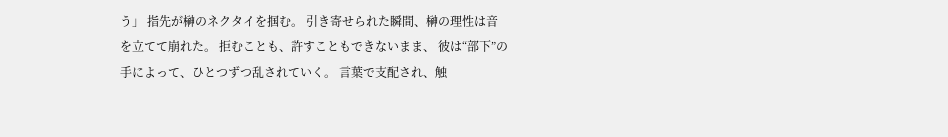う」 指先が榊のネクタイを掴む。 引き寄せられた瞬間、榊の理性は音を立てて崩れた。 拒むことも、許すこともできないまま、 彼は“部下”の手によって、ひとつずつ乱されていく。 言葉で支配され、触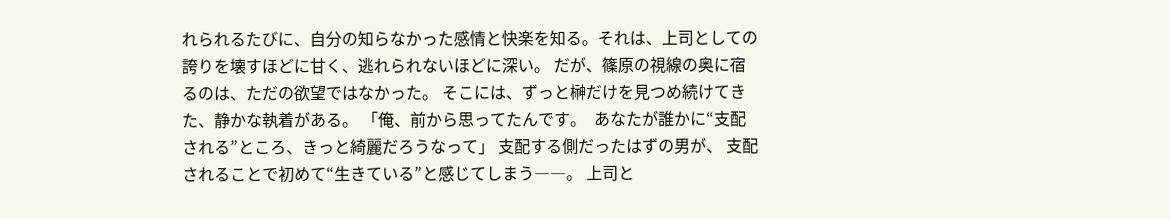れられるたびに、自分の知らなかった感情と快楽を知る。それは、上司としての誇りを壊すほどに甘く、逃れられないほどに深い。 だが、篠原の視線の奥に宿るのは、ただの欲望ではなかった。 そこには、ずっと榊だけを見つめ続けてきた、静かな執着がある。 「俺、前から思ってたんです。  あなたが誰かに“支配される”ところ、きっと綺麗だろうなって」 支配する側だったはずの男が、 支配されることで初めて“生きている”と感じてしまう――。 上司と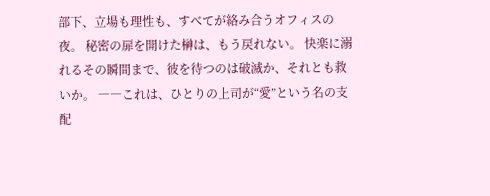部下、立場も理性も、すべてが絡み合うオフィスの夜。 秘密の扉を開けた榊は、もう戻れない。 快楽に溺れるその瞬間まで、彼を待つのは破滅か、それとも救いか。 ――これは、ひとりの上司が“愛”という名の支配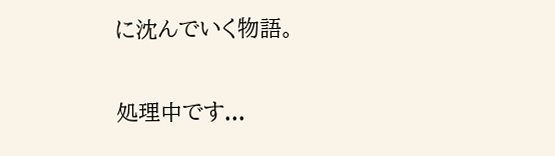に沈んでいく物語。

処理中です...